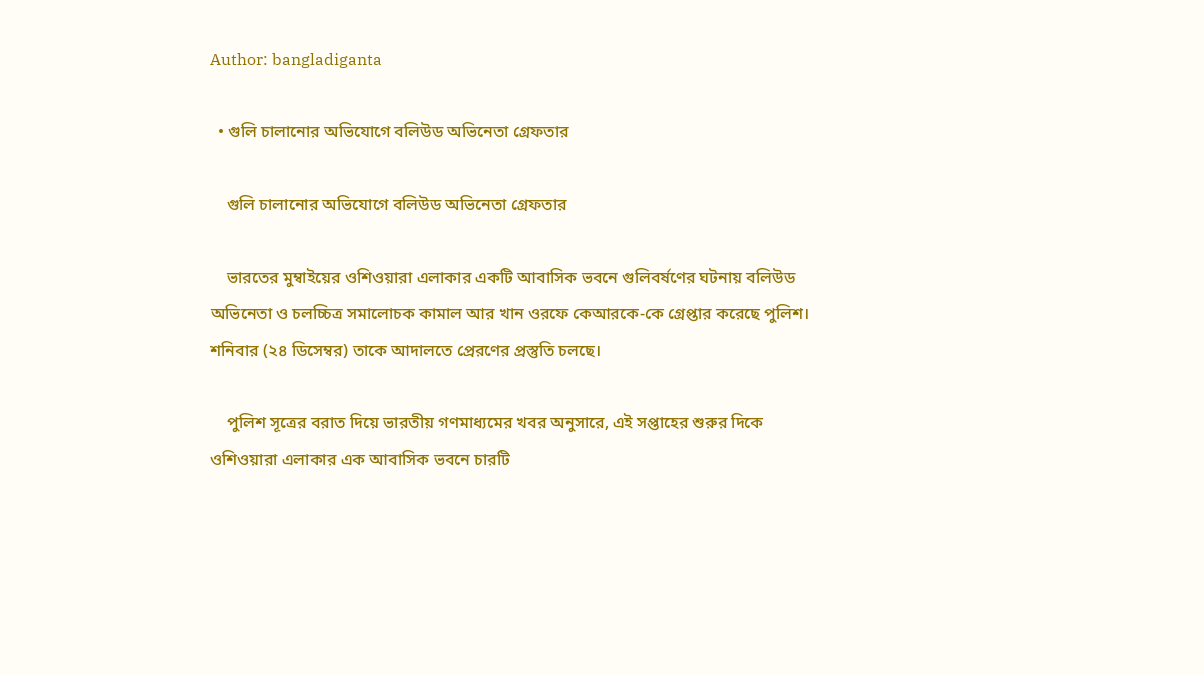Author: bangladiganta

  • গুলি চালানোর অভিযোগে বলিউড অভিনেতা গ্রেফতার

    গুলি চালানোর অভিযোগে বলিউড অভিনেতা গ্রেফতার

    ভারতের মুম্বাইয়ের ওশিওয়ারা এলাকার একটি আবাসিক ভবনে গুলিবর্ষণের ঘটনায় বলিউড অভিনেতা ও চলচ্চিত্র সমালোচক কামাল আর খান ওরফে কেআরকে-কে গ্রেপ্তার করেছে পুলিশ। শনিবার (২৪ ডিসেম্বর) তাকে আদালতে প্রেরণের প্রস্তুতি চলছে।

    পুলিশ সূত্রের বরাত দিয়ে ভারতীয় গণমাধ্যমের খবর অনুসারে, এই সপ্তাহের শুরুর দিকে ওশিওয়ারা এলাকার এক আবাসিক ভবনে চারটি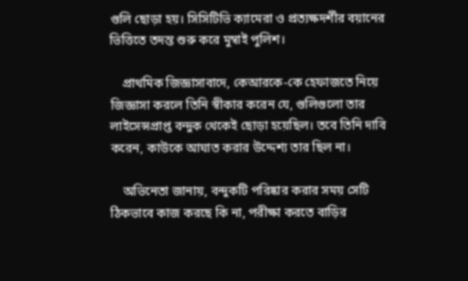গুলি ছোড়া হয়। সিসিটিভি ক্যামেরা ও প্রত্যক্ষদর্শীর বয়ানের ভিত্তিতে তদন্ত শুরু করে মুম্বাই পুলিশ।

    প্রাথমিক জিজ্ঞাসাবাদে, কেআরকে-কে হেফাজতে নিয়ে জিজ্ঞাসা করলে তিনি স্বীকার করেন যে, গুলিগুলো তার লাইসেন্সপ্রাপ্ত বন্দুক থেকেই ছোড়া হয়েছিল। তবে তিনি দাবি করেন, কাউকে আঘাত করার উদ্দেশ্য তার ছিল না।

    অভিনেতা জানায়, বন্দুকটি পরিষ্কার করার সময় সেটি ঠিকভাবে কাজ করছে কি না, পরীক্ষা করতে বাড়ির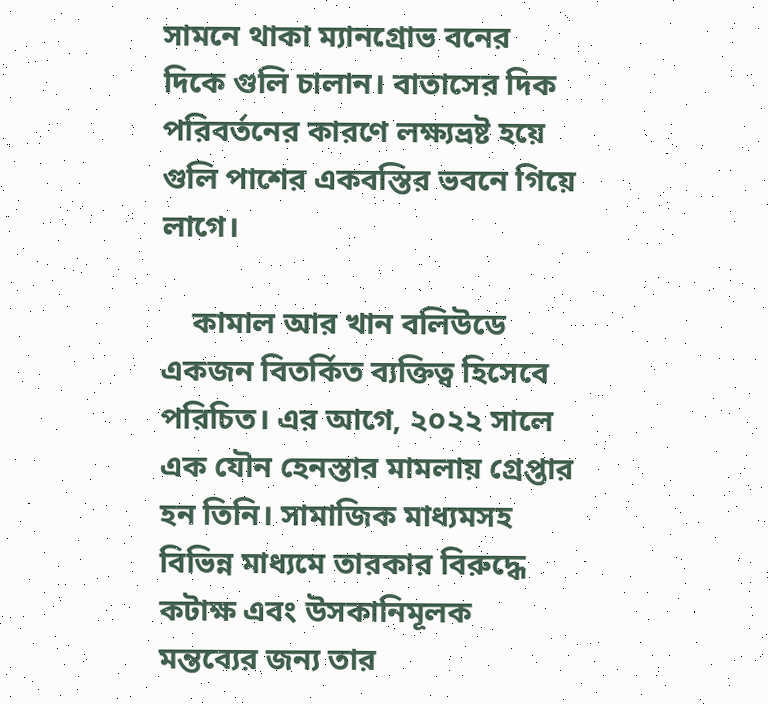সামনে থাকা ম্যানগ্রোভ বনের দিকে গুলি চালান। বাতাসের দিক পরিবর্তনের কারণে লক্ষ্যভ্রষ্ট হয়ে গুলি পাশের একবস্তির ভবনে গিয়ে লাগে।

    কামাল আর খান বলিউডে একজন বিতর্কিত ব্যক্তিত্ব হিসেবে পরিচিত। এর আগে, ২০২২ সালে এক যৌন হেনস্তার মামলায় গ্রেপ্তার হন তিনি। সামাজিক মাধ্যমসহ বিভিন্ন মাধ্যমে তারকার বিরুদ্ধে কটাক্ষ এবং উসকানিমূলক মন্তব্যের জন্য তার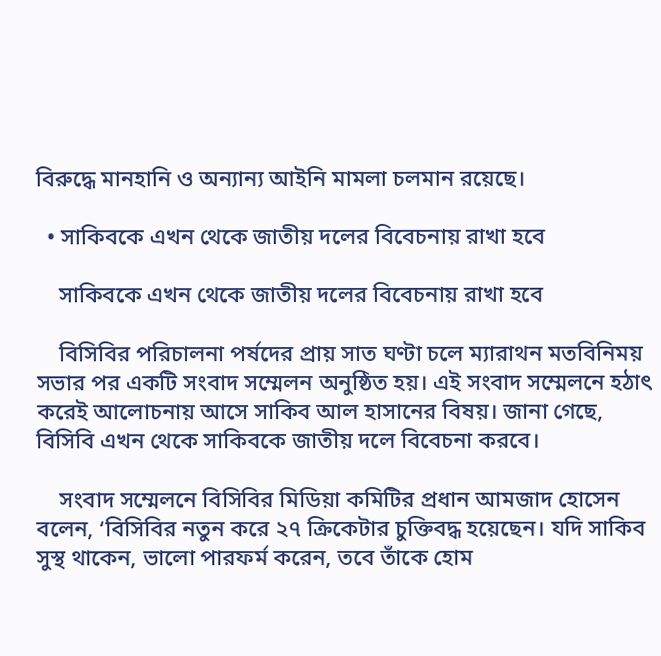বিরুদ্ধে মানহানি ও অন্যান্য আইনি মামলা চলমান রয়েছে।

  • সাকিবকে এখন থেকে জাতীয় দলের বিবেচনায় রাখা হবে

    সাকিবকে এখন থেকে জাতীয় দলের বিবেচনায় রাখা হবে

    বিসিবির পরিচালনা পর্ষদের প্রায় সাত ঘণ্টা চলে ম্যারাথন মতবিনিময় সভার পর একটি সংবাদ সম্মেলন অনুষ্ঠিত হয়। এই সংবাদ সম্মেলনে হঠাৎ করেই আলোচনায় আসে সাকিব আল হাসানের বিষয়। জানা গেছে, বিসিবি এখন থেকে সাকিবকে জাতীয় দলে বিবেচনা করবে।

    সংবাদ সম্মেলনে বিসিবির মিডিয়া কমিটির প্রধান আমজাদ হোসেন বলেন, ‘বিসিবির নতুন করে ২৭ ক্রিকেটার চুক্তিবদ্ধ হয়েছেন। যদি সাকিব সুস্থ থাকেন, ভালো পারফর্ম করেন, তবে তাঁকে হোম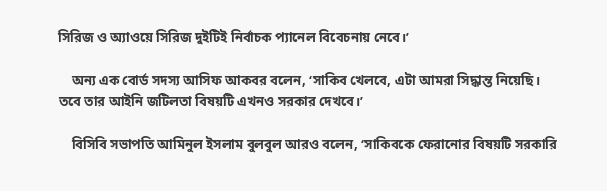সিরিজ ও অ্যাওয়ে সিরিজ দুইটিই নির্বাচক প্যানেল বিবেচনায় নেবে।’

    অন্য এক বোর্ড সদস্য আসিফ আকবর বলেন, ‘সাকিব খেলবে, এটা আমরা সিদ্ধান্ত নিয়েছি। তবে তার আইনি জটিলতা বিষয়টি এখনও সরকার দেখবে।’

    বিসিবি সভাপতি আমিনুল ইসলাম বুলবুল আরও বলেন, ‘সাকিবকে ফেরানোর বিষয়টি সরকারি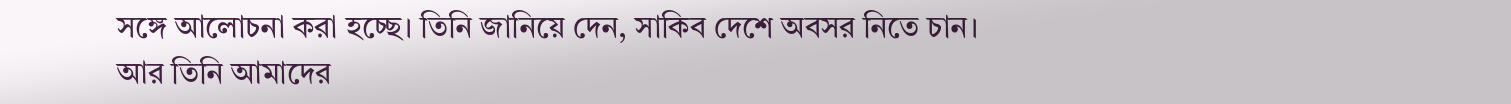সঙ্গে আলোচনা করা হচ্ছে। তিনি জানিয়ে দেন, সাকিব দেশে অবসর নিতে চান। আর তিনি আমাদের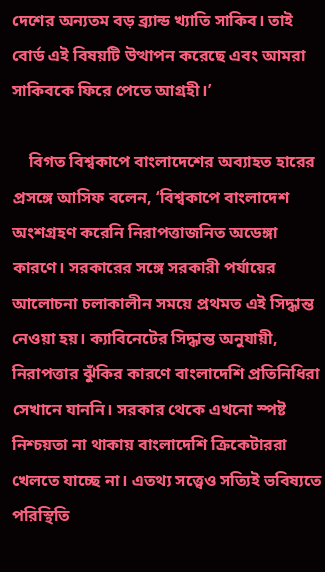দেশের অন্যতম বড় ব্র্যান্ড খ্যাতি সাকিব। তাই বোর্ড এই বিষয়টি উত্থাপন করেছে এবং আমরা সাকিবকে ফিরে পেতে আগ্রহী।’

    বিগত বিশ্বকাপে বাংলাদেশের অব্যাহত হারের প্রসঙ্গে আসিফ বলেন, ‘বিশ্বকাপে বাংলাদেশ অংশগ্রহণ করেনি নিরাপত্তাজনিত অডেঙ্গা কারণে। সরকারের সঙ্গে সরকারী পর্যায়ের আলোচনা চলাকালীন সময়ে প্রথমত এই সিদ্ধান্ত নেওয়া হয়। ক্যাবিনেটের সিদ্ধান্ত অনুযায়ী, নিরাপত্তার ঝুঁকির কারণে বাংলাদেশি প্রতিনিধিরা সেখানে যাননি। সরকার থেকে এখনো স্পষ্ট নিশ্চয়তা না থাকায় বাংলাদেশি ক্রিকেটাররা খেলতে যাচ্ছে না। এতথ্য সত্ত্বেও সত্যিই ভবিষ্যতে পরিস্থিতি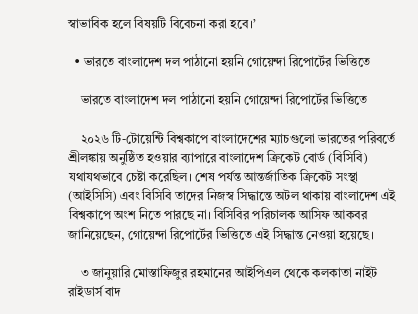স্বাভাবিক হলে বিষয়টি বিবেচনা করা হবে।’

  • ভারতে বাংলাদেশ দল পাঠানো হয়নি গোয়েন্দা রিপোর্টের ভিত্তিতে

    ভারতে বাংলাদেশ দল পাঠানো হয়নি গোয়েন্দা রিপোর্টের ভিত্তিতে

    ২০২৬ টি-টোয়েন্টি বিশ্বকাপে বাংলাদেশের ম্যাচগুলো ভারতের পরিবর্তে শ্রীলঙ্কায় অনুষ্ঠিত হওয়ার ব্যাপারে বাংলাদেশ ক্রিকেট বোর্ড (বিসিবি) যথাযথভাবে চেষ্টা করেছিল। শেষ পর্যন্ত আন্তর্জাতিক ক্রিকেট সংস্থা (আইসিসি) এবং বিসিবি তাদের নিজস্ব সিদ্ধান্তে অটল থাকায় বাংলাদেশ এই বিশ্বকাপে অংশ নিতে পারছে না। বিসিবির পরিচালক আসিফ আকবর জানিয়েছেন, গোয়েন্দা রিপোর্টের ভিত্তিতে এই সিদ্ধান্ত নেওয়া হয়েছে।

    ৩ জানুয়ারি মোস্তাফিজুর রহমানের আইপিএল থেকে কলকাতা নাইট রাইডার্স বাদ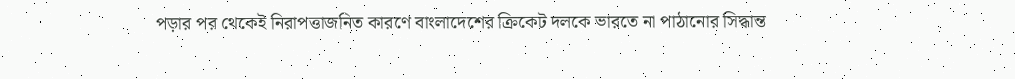পড়ার পর থেকেই নিরাপত্তাজনিত কারণে বাংলাদেশের ক্রিকেট দলকে ভারতে না পাঠানোর সিদ্ধান্ত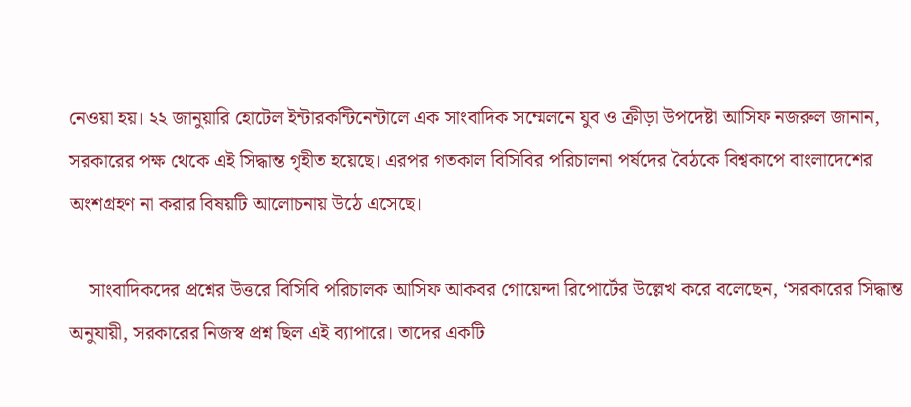নেওয়া হয়। ২২ জানুয়ারি হোটেল ইন্টারকন্টিনেন্টালে এক সাংবাদিক সম্মেলনে যুব ও ক্রীড়া উপদেষ্টা আসিফ নজরুল জানান, সরকারের পক্ষ থেকে এই সিদ্ধান্ত গৃহীত হয়েছে। এরপর গতকাল বিসিবির পরিচালনা পর্ষদের বৈঠকে বিশ্বকাপে বাংলাদেশের অংশগ্রহণ না করার বিষয়টি আলোচনায় উঠে এসেছে।

    সাংবাদিকদের প্রশ্নের উত্তরে বিসিবি পরিচালক আসিফ আকবর গোয়েন্দা রিপোর্টের উল্লেখ করে বলেছেন, ‘সরকারের সিদ্ধান্ত অনুযায়ী, সরকারের নিজস্ব প্রশ্ন ছিল এই ব্যাপারে। তাদের একটি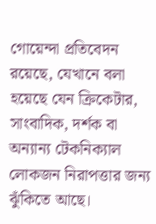গোয়েন্দা প্রতিবেদন রয়েছে, যেখানে বলা হয়েছে যেন ক্রিকেটার, সাংবাদিক, দর্শক বা অন্যান্য টেকনিক্যাল লোকজন নিরাপত্তার জন্য ঝুঁকিতে আছে।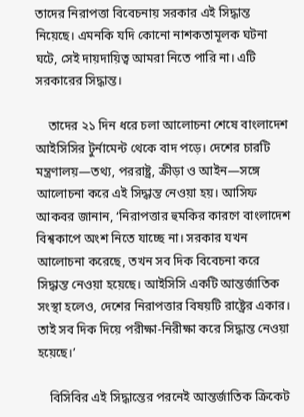তাদের নিরাপত্তা বিবেচনায় সরকার এই সিদ্ধান্ত নিয়েছে। এমনকি যদি কোনো নাশকতামূলক ঘটনা ঘটে, সেই দায়দায়িত্ব আমরা নিতে পারি না। এটি সরকারের সিদ্ধান্ত।

    তাদের ২১ দিন ধরে চলা আলোচনা শেষে বাংলাদেশ আইসিসির টুর্নামেন্ট থেকে বাদ পড়ে। দেশের চারটি মন্ত্রণালয়—তথ্য, পররাষ্ট্র, ক্রীড়া ও আইন—সঙ্গে আলোচনা করে এই সিদ্ধান্ত নেওয়া হয়। আসিফ আকবর জানান, ‘নিরাপত্তার হুমকির কারণে বাংলাদেশ বিশ্বকাপে অংশ নিতে যাচ্ছে না। সরকার যখন আলোচনা করেছে, তখন সব দিক বিবেচনা করে সিদ্ধান্ত নেওয়া হয়েছে। আইসিসি একটি আন্তর্জাতিক সংস্থা হলেও, দেশের নিরাপত্তার বিষয়টি রাষ্ট্রের একার। তাই সব দিক দিয়ে পরীক্ষা-নিরীক্ষা করে সিদ্ধান্ত নেওয়া হয়েছে।’

    বিসিবির এই সিদ্ধান্তের পরনেই আন্তর্জাতিক ক্রিকেট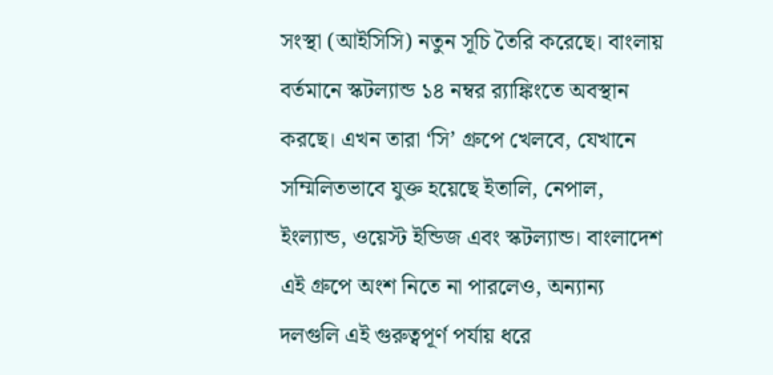সংস্থা (আইসিসি) নতুন সূচি তৈরি করেছে। বাংলায় বর্তমানে স্কটল্যান্ড ১৪ নম্বর র‍্যাঙ্কিংতে অবস্থান করছে। এখন তারা ‘সি’ গ্রুপে খেলবে, যেখানে সম্মিলিতভাবে যুক্ত হয়েছে ইতালি, নেপাল, ইংল্যান্ড, ওয়েস্ট ইন্ডিজ এবং স্কটল্যান্ড। বাংলাদেশ এই গ্রুপে অংশ নিতে না পারলেও, অন্যান্য দলগুলি এই গুরুত্বপূর্ণ পর্যায় ধরে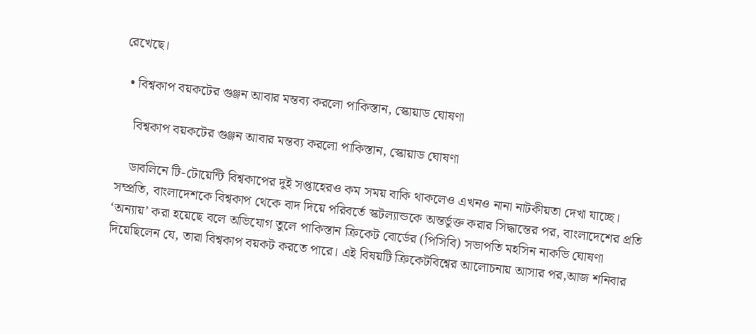রেখেছে।

  • বিশ্বকাপ বয়কটের গুঞ্জন আবার মন্তব্য করলো পাকিস্তান, স্কোয়াড ঘোষণা

    বিশ্বকাপ বয়কটের গুঞ্জন আবার মন্তব্য করলো পাকিস্তান, স্কোয়াড ঘোষণা

    ডাবলিনে টি-টোয়েন্টি বিশ্বকাপের দুই সপ্তাহেরও কম সময় বাকি থাকলেও এখনও নানা নাটকীয়তা দেখা যাচ্ছে। সম্প্রতি, বাংলাদেশকে বিশ্বকাপ থেকে বাদ দিয়ে পরিবর্তে স্কটল্যান্ডকে অন্তর্ভুক্ত করার সিদ্ধান্তের পর, বাংলাদেশের প্রতি ‘অন্যায়’ করা হয়েছে বলে অভিযোগ তুলে পাকিস্তান ক্রিকেট বোর্ডের (পিসিবি) সভাপতি মহসিন নাকভি ঘোষণা দিয়েছিলেন যে, তারা বিশ্বকাপ বয়কট করতে পারে। এই বিষয়টি ক্রিকেটবিশ্বের আলোচনায় আসার পর,আজ শনিবার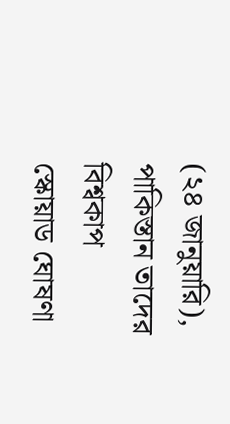(২৪ জানুয়ারি), পাকিস্তান তাদের বিশ্বকাপ স্কোয়াড ঘোষণা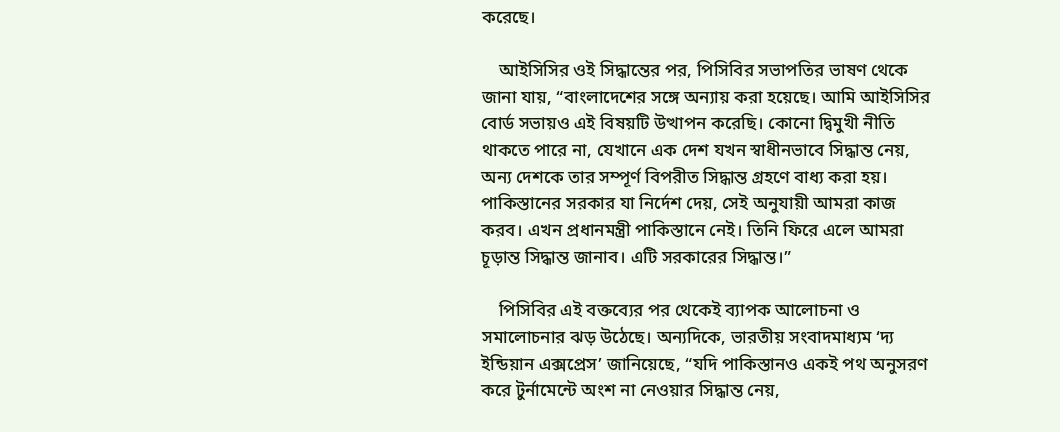করেছে।

    আইসিসির ওই সিদ্ধান্তের পর, পিসিবির সভাপতির ভাষণ থেকে জানা যায়, “বাংলাদেশের সঙ্গে অন্যায় করা হয়েছে। আমি আইসিসির বোর্ড সভায়ও এই বিষয়টি উত্থাপন করেছি। কোনো দ্বিমুখী নীতি থাকতে পারে না, যেখানে এক দেশ যখন স্বাধীনভাবে সিদ্ধান্ত নেয়, অন্য দেশকে তার সম্পূর্ণ বিপরীত সিদ্ধান্ত গ্রহণে বাধ্য করা হয়। পাকিস্তানের সরকার যা নির্দেশ দেয়, সেই অনুযায়ী আমরা কাজ করব। এখন প্রধানমন্ত্রী পাকিস্তানে নেই। তিনি ফিরে এলে আমরা চূড়ান্ত সিদ্ধান্ত জানাব। এটি সরকারের সিদ্ধান্ত।”

    পিসিবির এই বক্তব্যের পর থেকেই ব্যাপক আলোচনা ও সমালোচনার ঝড় উঠেছে। অন্যদিকে, ভারতীয় সংবাদমাধ্যম ‘দ্য ইন্ডিয়ান এক্সপ্রেস’ জানিয়েছে, “যদি পাকিস্তানও একই পথ অনুসরণ করে টুর্নামেন্টে অংশ না নেওয়ার সিদ্ধান্ত নেয়,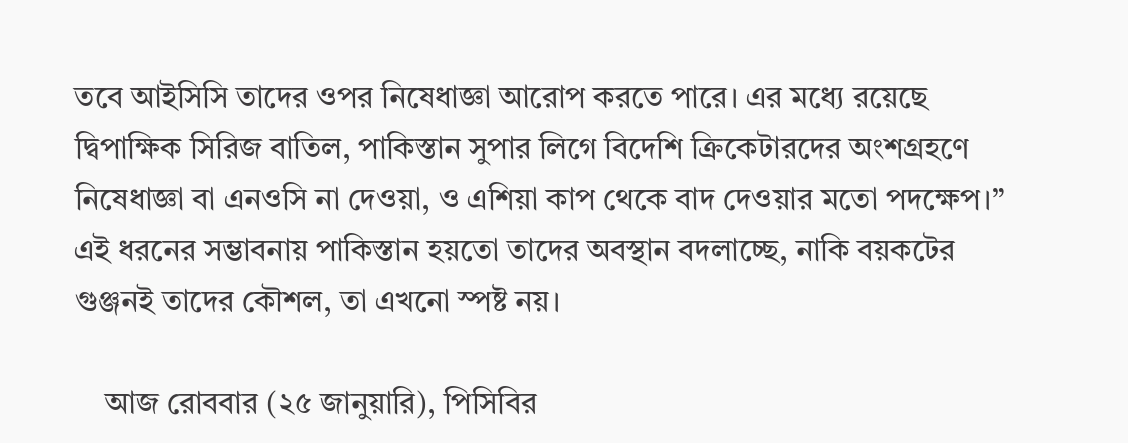তবে আইসিসি তাদের ওপর নিষেধাজ্ঞা আরোপ করতে পারে। এর মধ্যে রয়েছে দ্বিপাক্ষিক সিরিজ বাতিল, পাকিস্তান সুপার লিগে বিদেশি ক্রিকেটারদের অংশগ্রহণে নিষেধাজ্ঞা বা এনওসি না দেওয়া, ও এশিয়া কাপ থেকে বাদ দেওয়ার মতো পদক্ষেপ।” এই ধরনের সম্ভাবনায় পাকিস্তান হয়তো তাদের অবস্থান বদলাচ্ছে, নাকি বয়কটের গুঞ্জনই তাদের কৌশল, তা এখনো স্পষ্ট নয়।

    আজ রোববার (২৫ জানুয়ারি), পিসিবির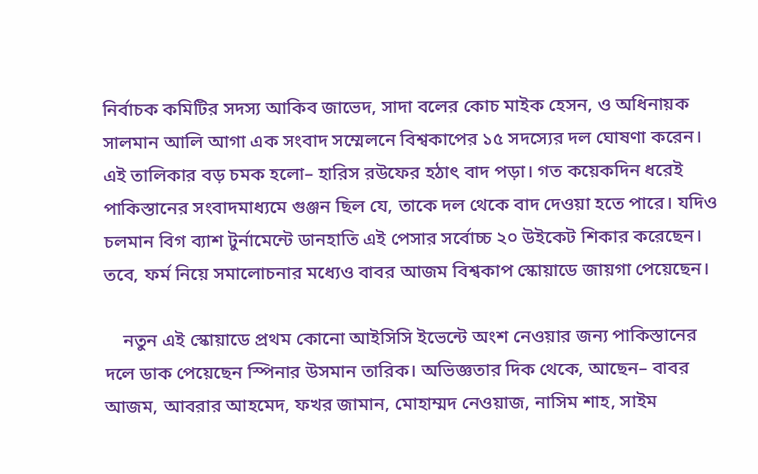নির্বাচক কমিটির সদস্য আকিব জাভেদ, সাদা বলের কোচ মাইক হেসন, ও অধিনায়ক সালমান আলি আগা এক সংবাদ সম্মেলনে বিশ্বকাপের ১৫ সদস্যের দল ঘোষণা করেন। এই তালিকার বড় চমক হলো– হারিস রউফের হঠাৎ বাদ পড়া। গত কয়েকদিন ধরেই পাকিস্তানের সংবাদমাধ্যমে গুঞ্জন ছিল যে, তাকে দল থেকে বাদ দেওয়া হতে পারে। যদিও চলমান বিগ ব্যাশ টুর্নামেন্টে ডানহাতি এই পেসার সর্বোচ্চ ২০ উইকেট শিকার করেছেন। তবে, ফর্ম নিয়ে সমালোচনার মধ্যেও বাবর আজম বিশ্বকাপ স্কোয়াডে জায়গা পেয়েছেন।

    নতুন এই স্কোয়াডে প্রথম কোনো আইসিসি ইভেন্টে অংশ নেওয়ার জন্য পাকিস্তানের দলে ডাক পেয়েছেন স্পিনার উসমান তারিক। অভিজ্ঞতার দিক থেকে, আছেন– বাবর আজম, আবরার আহমেদ, ফখর জামান, মোহাম্মদ নেওয়াজ, নাসিম শাহ, সাইম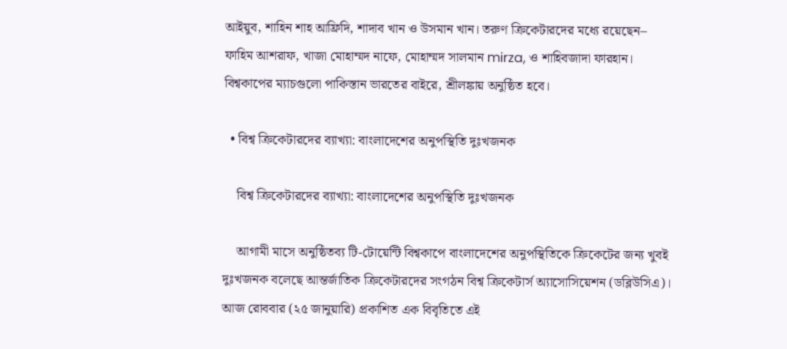আইয়ুব, শাহিন শাহ আফ্রিদি, শাদাব খান ও উসমান খান। তরুণ ক্রিকেটারদের মধ্যে রয়েছেন– ফাহিম আশরাফ, খাজা মোহাম্মদ নাফে, মোহাম্মদ সালমান mirza, ও শাহিবজাদা ফারহান। বিশ্বকাপের ম্যাচগুলো পাকিস্তান ভারতের বাইরে, শ্রীলঙ্কায় অনুষ্ঠিত হবে।

  • বিশ্ব ক্রিকেটারদের ব্যাখ্যা: বাংলাদেশের অনুপস্থিতি দুঃখজনক

    বিশ্ব ক্রিকেটারদের ব্যাখ্যা: বাংলাদেশের অনুপস্থিতি দুঃখজনক

    আগামী মাসে অনুষ্ঠিতব্য টি-টোয়েন্টি বিশ্বকাপে বাংলাদেশের অনুপস্থিতিকে ক্রিকেটের জন্য খুবই দুঃখজনক বলেছে আন্তর্জাতিক ক্রিকেটারদের সংগঠন বিশ্ব ক্রিকেটার্স অ্যাসোসিয়েশন (ডব্লিউসিএ)। আজ রোববার (২৫ জানুয়ারি) প্রকাশিত এক বিবৃতিতে এই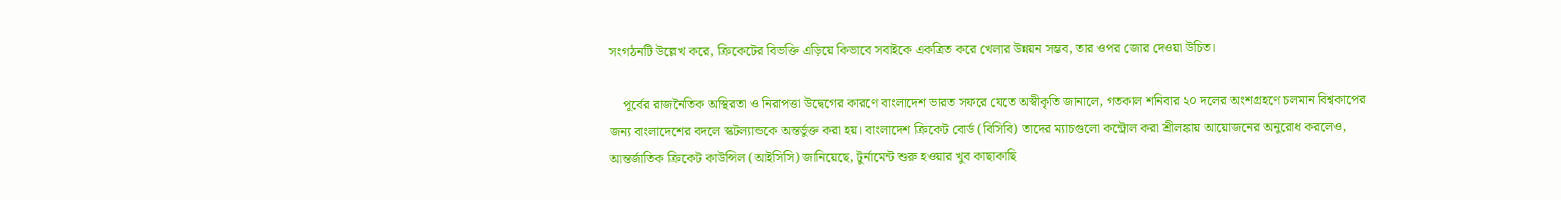সংগঠনটি উল্লেখ করে, ক্রিকেটের বিভক্তি এড়িয়ে কিভাবে সবাইকে একত্রিত করে খেলার উন্নয়ন সম্ভব, তার ওপর জোর দেওয়া উচিত।

    পূর্বের রাজনৈতিক অস্থিরতা ও নিরাপত্তা উদ্বেগের কারণে বাংলাদেশ ভারত সফরে যেতে অস্বীকৃতি জানালে, গতকাল শনিবার ২০ দলের অংশগ্রহণে চলমান বিশ্বকাপের জন্য বাংলাদেশের বদলে স্কটল্যান্ডকে অন্তর্ভুক্ত করা হয়। বাংলাদেশ ক্রিকেট বোর্ড (বিসিবি) তাদের ম্যাচগুলো কন্ট্রোল করা শ্রীলঙ্কায় আয়োজনের অনুরোধ করলেও, আন্তর্জাতিক ক্রিকেট কাউন্সিল (আইসিসি) জানিয়েছে, টুর্নামেন্ট শুরু হওয়ার খুব কাছাকাছি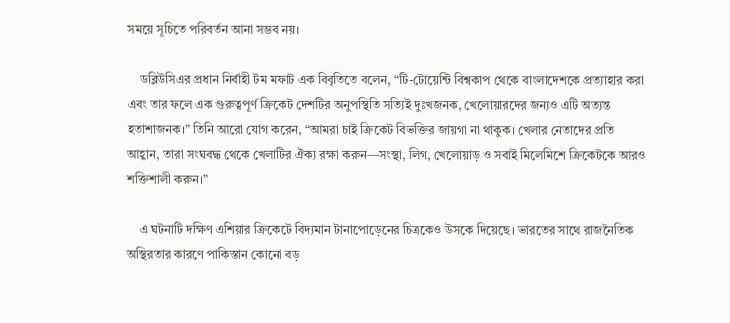সময়ে সূচিতে পরিবর্তন আনা সম্ভব নয়।

    ডব্লিউসিএর প্রধান নির্বাহী টম মফাট এক বিবৃতিতে বলেন, “টি-টোয়েন্টি বিশ্বকাপ থেকে বাংলাদেশকে প্রত্যাহার করা এবং তার ফলে এক গুরুত্বপূর্ণ ক্রিকেট দেশটির অনুপস্থিতি সত্যিই দুঃখজনক, খেলোয়ারদের জন্যও এটি অত্যন্ত হতাশাজনক।” তিনি আরো যোগ করেন, “আমরা চাই ক্রিকেট বিভক্তির জায়গা না থাকুক। খেলার নেতাদের প্রতি আহ্বান, তারা সংঘবদ্ধ থেকে খেলাটির ঐক্য রক্ষা করুন—সংস্থা, লিগ, খেলোয়াড় ও সবাই মিলেমিশে ক্রিকেটকে আরও শক্তিশালী করুন।”

    এ ঘটনাটি দক্ষিণ এশিয়ার ক্রিকেটে বিদ্যমান টানাপোড়েনের চিত্রকেও উসকে দিয়েছে। ভারতের সাথে রাজনৈতিক অস্থিরতার কারণে পাকিস্তান কোনো বড়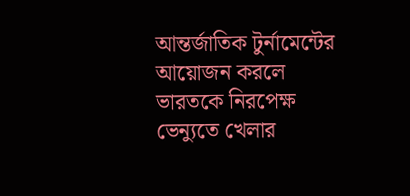আন্তর্জাতিক টুর্নামেন্টের আয়োজন করলে ভারতকে নিরপেক্ষ ভেন্যুতে খেলার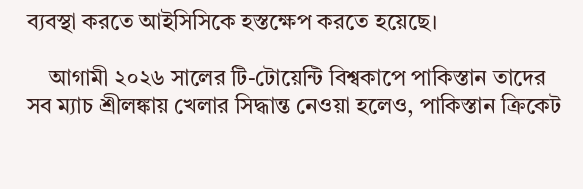ব্যবস্থা করতে আইসিসিকে হস্তক্ষেপ করতে হয়েছে।

    আগামী ২০২৬ সালের টি-টোয়েন্টি বিশ্বকাপে পাকিস্তান তাদের সব ম্যাচ শ্রীলঙ্কায় খেলার সিদ্ধান্ত নেওয়া হলেও, পাকিস্তান ক্রিকেট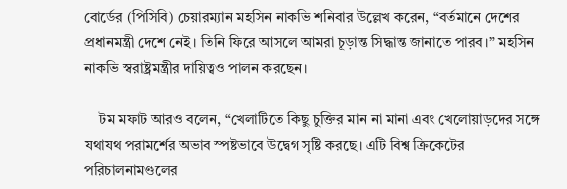বোর্ডের (পিসিবি) চেয়ারম্যান মহসিন নাকভি শনিবার উল্লেখ করেন, “বর্তমানে দেশের প্রধানমন্ত্রী দেশে নেই। তিনি ফিরে আসলে আমরা চূড়ান্ত সিদ্ধান্ত জানাতে পারব।” মহসিন নাকভি স্বরাষ্ট্রমন্ত্রীর দায়িত্বও পালন করছেন।

    টম মফাট আরও বলেন, “খেলাটিতে কিছু চুক্তির মান না মানা এবং খেলোয়াড়দের সঙ্গে যথাযথ পরামর্শের অভাব স্পষ্টভাবে উদ্বেগ সৃষ্টি করছে। এটি বিশ্ব ক্রিকেটের পরিচালনামণ্ডলের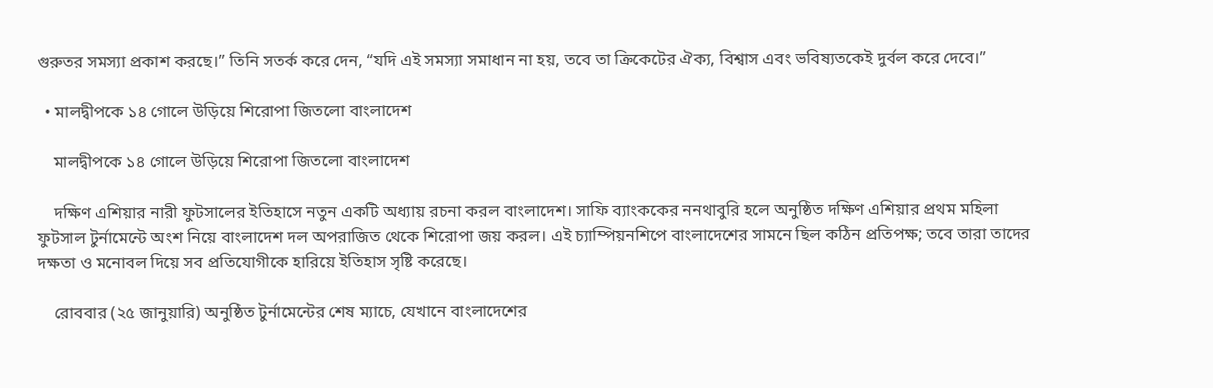গুরুতর সমস্যা প্রকাশ করছে।” তিনি সতর্ক করে দেন, “যদি এই সমস্যা সমাধান না হয়, তবে তা ক্রিকেটের ঐক্য, বিশ্বাস এবং ভবিষ্যতকেই দুর্বল করে দেবে।”

  • মালদ্বীপকে ১৪ গোলে উড়িয়ে শিরোপা জিতলো বাংলাদেশ

    মালদ্বীপকে ১৪ গোলে উড়িয়ে শিরোপা জিতলো বাংলাদেশ

    দক্ষিণ এশিয়ার নারী ফুটসালের ইতিহাসে নতুন একটি অধ্যায় রচনা করল বাংলাদেশ। সাফি ব্যাংককের ননথাবুরি হলে অনুষ্ঠিত দক্ষিণ এশিয়ার প্রথম মহিলা ফুটসাল টুর্নামেন্টে অংশ নিয়ে বাংলাদেশ দল অপরাজিত থেকে শিরোপা জয় করল। এই চ্যাম্পিয়নশিপে বাংলাদেশের সামনে ছিল কঠিন প্রতিপক্ষ; তবে তারা তাদের দক্ষতা ও মনোবল দিয়ে সব প্রতিযোগীকে হারিয়ে ইতিহাস সৃষ্টি করেছে।

    রোববার (২৫ জানুয়ারি) অনুষ্ঠিত টুর্নামেন্টের শেষ ম্যাচে, যেখানে বাংলাদেশের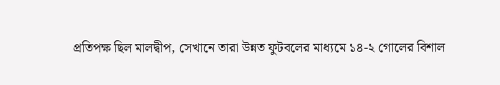প্রতিপক্ষ ছিল মালদ্বীপ, সেখানে তারা উন্নত ফুটবলের মাধ্যমে ১৪-২ গোলের বিশাল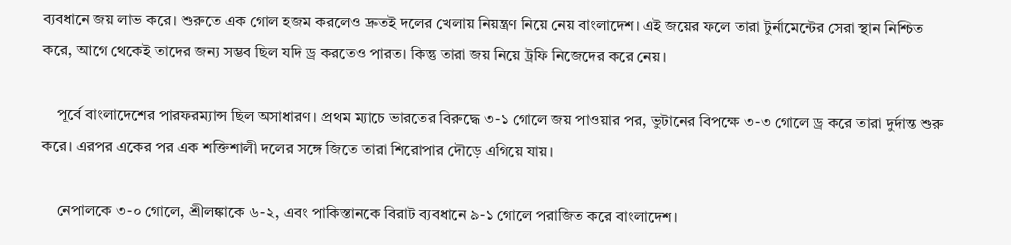ব্যবধানে জয় লাভ করে। শুরুতে এক গোল হজম করলেও দ্রুতই দলের খেলায় নিয়ন্ত্রণ নিয়ে নেয় বাংলাদেশ। এই জয়ের ফলে তারা টুর্নামেন্টের সেরা স্থান নিশ্চিত করে, আগে থেকেই তাদের জন্য সম্ভব ছিল যদি ড্র করতেও পারত। কিন্তু তারা জয় নিয়ে ট্রফি নিজেদের করে নেয়।

    পূর্বে বাংলাদেশের পারফরম্যান্স ছিল অসাধারণ। প্রথম ম্যাচে ভারতের বিরুদ্ধে ৩-১ গোলে জয় পাওয়ার পর, ভুটানের বিপক্ষে ৩-৩ গোলে ড্র করে তারা দুর্দান্ত শুরু করে। এরপর একের পর এক শক্তিশালী দলের সঙ্গে জিতে তারা শিরোপার দৌড়ে এগিয়ে যায়।

    নেপালকে ৩-০ গোলে, শ্রীলঙ্কাকে ৬-২, এবং পাকিস্তানকে বিরাট ব্যবধানে ৯-১ গোলে পরাজিত করে বাংলাদেশ।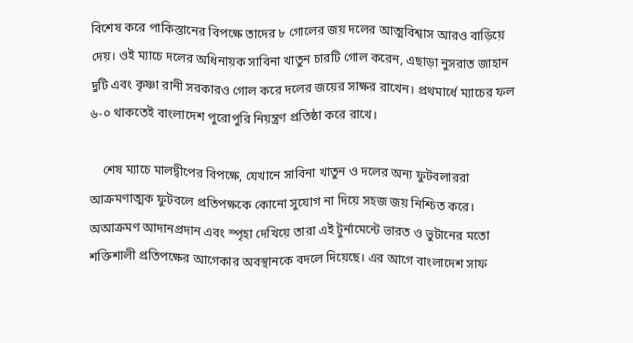বিশেষ করে পাকিস্তানের বিপক্ষে তাদের ৮ গোলের জয় দলের আত্মবিশ্বাস আরও বাড়িয়ে দেয়। ওই ম্যাচে দলের অধিনায়ক সাবিনা খাতুন চারটি গোল করেন, এছাড়া নুসরাত জাহান দুটি এবং কৃষ্ণা রানী সরকারও গোল করে দলের জয়ের সাক্ষর রাখেন। প্রথমার্ধে ম্যাচের ফল ৬-০ থাকতেই বাংলাদেশ পুরোপুরি নিয়ন্ত্রণ প্রতিষ্ঠা করে রাখে।

    শেষ ম্যাচে মালদ্বীপের বিপক্ষে, যেখানে সাবিনা খাতুন ও দলের অন্য ফুটবলাররা আক্রমণাত্মক ফুটবলে প্রতিপক্ষকে কোনো সুযোগ না দিয়ে সহজ জয় নিশ্চিত করে। অআক্রমণ আদানপ্রদান এবং স্পৃহা দেখিয়ে তারা এই টুর্নামেন্টে ভারত ও ভুটানের মতো শক্তিশালী প্রতিপক্ষের আগেকার অবস্থানকে বদলে দিয়েছে। এর আগে বাংলাদেশ সাফ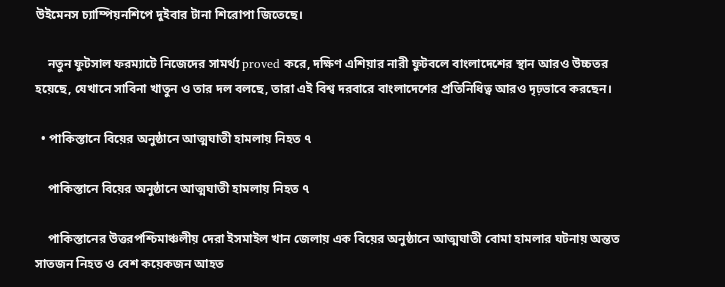উইমেনস চ্যাম্পিয়নশিপে দুইবার টানা শিরোপা জিতেছে।

    নতুন ফুটসাল ফরম্যাটে নিজেদের সামর্থ্য proved করে, দক্ষিণ এশিয়ার নারী ফুটবলে বাংলাদেশের স্থান আরও উচ্চতর হয়েছে, যেখানে সাবিনা খাতুন ও তার দল বলছে, তারা এই বিশ্ব দরবারে বাংলাদেশের প্রতিনিধিত্ব আরও দৃঢ়ভাবে করছেন।

  • পাকিস্তানে বিয়ের অনুষ্ঠানে আত্মঘাতী হামলায় নিহত ৭

    পাকিস্তানে বিয়ের অনুষ্ঠানে আত্মঘাতী হামলায় নিহত ৭

    পাকিস্তানের উত্তরপশ্চিমাঞ্চলীয় দেরা ইসমাইল খান জেলায় এক বিয়ের অনুষ্ঠানে আত্মঘাতী বোমা হামলার ঘটনায় অন্তত সাতজন নিহত ও বেশ কয়েকজন আহত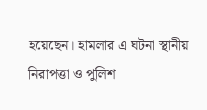হয়েছেন। হামলার এ ঘটনা স্থানীয় নিরাপত্তা ও পুলিশ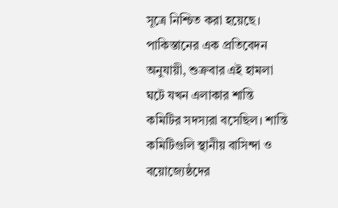সূত্রে নিশ্চিত করা হয়েছে। পাকিস্তানের এক প্রতিবেদন অনুযায়ী, শুক্রবার এই হামলা ঘটে যখন এলাকার শান্তি কমিটির সদস্যরা বসেছিল। শান্তি কমিটিগুলি স্থানীয় বাসিন্দা ও বয়োজ্যেষ্ঠদের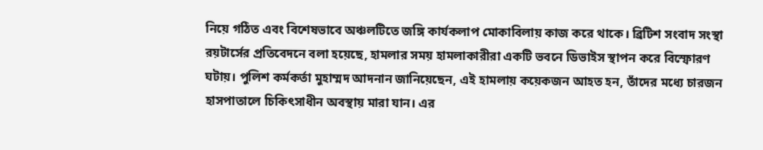নিয়ে গঠিত এবং বিশেষভাবে অঞ্চলটিতে জঙ্গি কার্যকলাপ মোকাবিলায় কাজ করে থাকে। ব্রিটিশ সংবাদ সংস্থা রয়টার্সের প্রতিবেদনে বলা হয়েছে, হামলার সময় হামলাকারীরা একটি ভবনে ডিভাইস স্থাপন করে বিস্ফোরণ ঘটায়। পুলিশ কর্মকর্তা মুহাম্মদ আদনান জানিয়েছেন, এই হামলায় কয়েকজন আহত হন, তাঁদের মধ্যে চারজন হাসপাতালে চিকিৎসাধীন অবস্থায় মারা যান। এর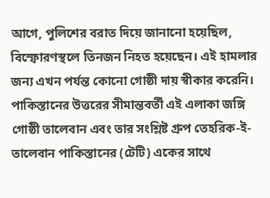আগে, পুলিশের বরাত দিয়ে জানানো হয়েছিল, বিস্ফোরণস্থলে তিনজন নিহত হয়েছেন। এই হামলার জন্য এখন পর্যন্ত কোনো গোষ্ঠী দায় স্বীকার করেনি। পাকিস্তানের উত্তরের সীমান্তবর্তী এই এলাকা জঙ্গি গোষ্ঠী তালেবান এবং তার সংশ্লিষ্ট গ্রুপ তেহরিক-ই-তালেবান পাকিস্তানের (টেটি) একের সাথে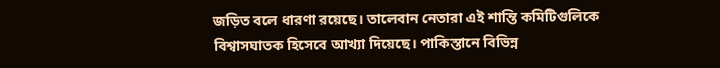জড়িত বলে ধারণা রয়েছে। তালেবান নেতারা এই শান্তি কমিটিগুলিকে বিশ্বাসঘাতক হিসেবে আখ্যা দিয়েছে। পাকিস্তানে বিভিন্ন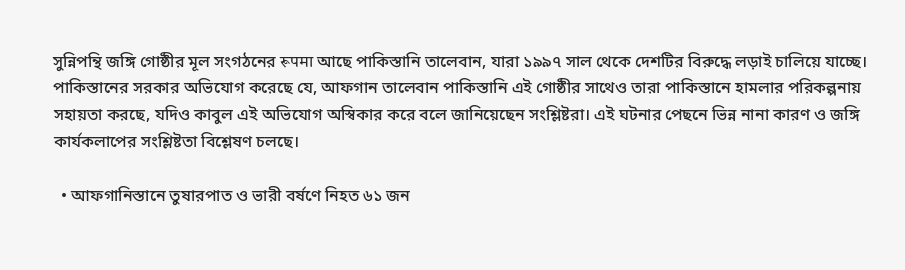সুন্নিপন্থি জঙ্গি গোষ্ঠীর মূল সংগঠনের रूपमा আছে পাকিস্তানি তালেবান, যারা ১৯৯৭ সাল থেকে দেশটির বিরুদ্ধে লড়াই চালিয়ে যাচ্ছে। পাকিস্তানের সরকার অভিযোগ করেছে যে, আফগান তালেবান পাকিস্তানি এই গোষ্ঠীর সাথেও তারা পাকিস্তানে হামলার পরিকল্পনায় সহায়তা করছে, যদিও কাবুল এই অভিযোগ অস্বিকার করে বলে জানিয়েছেন সংশ্লিষ্টরা। এই ঘটনার পেছনে ভিন্ন নানা কারণ ও জঙ্গি কার্যকলাপের সংশ্লিষ্টতা বিশ্লেষণ চলছে।

  • আফগানিস্তানে তুষারপাত ও ভারী বর্ষণে নিহত ৬১ জন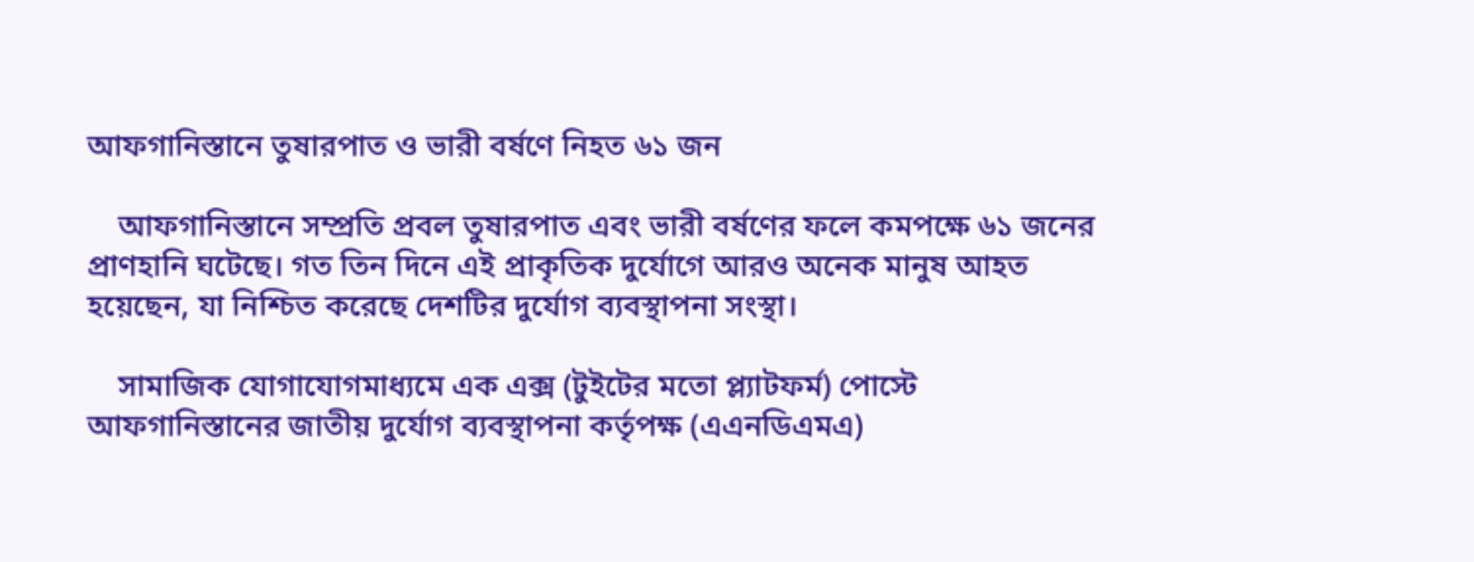আফগানিস্তানে তুষারপাত ও ভারী বর্ষণে নিহত ৬১ জন

    আফগানিস্তানে সম্প্রতি প্রবল তুষারপাত এবং ভারী বর্ষণের ফলে কমপক্ষে ৬১ জনের প্রাণহানি ঘটেছে। গত তিন দিনে এই প্রাকৃতিক দুর্যোগে আরও অনেক মানুষ আহত হয়েছেন, যা নিশ্চিত করেছে দেশটির দুর্যোগ ব্যবস্থাপনা সংস্থা।

    সামাজিক যোগাযোগমাধ্যমে এক এক্স (টুইটের মতো প্ল্যাটফর্ম) পোস্টে আফগানিস্তানের জাতীয় দুর্যোগ ব্যবস্থাপনা কর্তৃপক্ষ (এএনডিএমএ)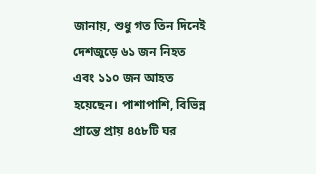জানায়, শুধু গত তিন দিনেই দেশজুড়ে ৬১ জন নিহত এবং ১১০ জন আহত হয়েছেন। পাশাপাশি, বিভিন্ন প্রান্তে প্রায় ৪৫৮টি ঘর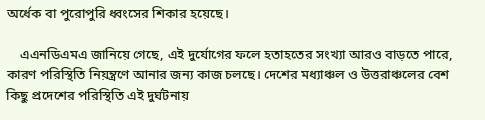অর্ধেক বা পুরোপুরি ধ্বংসের শিকার হয়েছে।

    এএনডিএমএ জানিয়ে গেছে, এই দুর্যোগের ফলে হতাহতের সংখ্যা আরও বাড়তে পারে, কারণ পরিস্থিতি নিয়ন্ত্রণে আনার জন্য কাজ চলছে। দেশের মধ্যাঞ্চল ও উত্তরাঞ্চলের বেশ কিছু প্রদেশের পরিস্থিতি এই দুর্ঘটনায়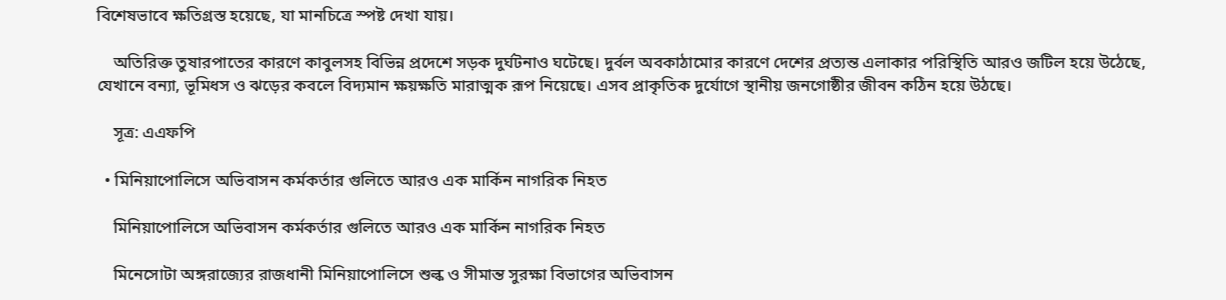বিশেষভাবে ক্ষতিগ্রস্ত হয়েছে, যা মানচিত্রে স্পষ্ট দেখা যায়।

    অতিরিক্ত তুষারপাতের কারণে কাবুলসহ বিভিন্ন প্রদেশে সড়ক দুর্ঘটনাও ঘটেছে। দুর্বল অবকাঠামোর কারণে দেশের প্রত্যন্ত এলাকার পরিস্থিতি আরও জটিল হয়ে উঠেছে, যেখানে বন্যা, ভূমিধস ও ঝড়ের কবলে বিদ্যমান ক্ষয়ক্ষতি মারাত্মক রূপ নিয়েছে। এসব প্রাকৃতিক দুর্যোগে স্থানীয় জনগোষ্ঠীর জীবন কঠিন হয়ে উঠছে।

    সূত্র: এএফপি

  • মিনিয়াপোলিসে অভিবাসন কর্মকর্তার গুলিতে আরও এক মার্কিন নাগরিক নিহত

    মিনিয়াপোলিসে অভিবাসন কর্মকর্তার গুলিতে আরও এক মার্কিন নাগরিক নিহত

    মিনেসোটা অঙ্গরাজ্যের রাজধানী মিনিয়াপোলিসে শুল্ক ও সীমান্ত সুরক্ষা বিভাগের অভিবাসন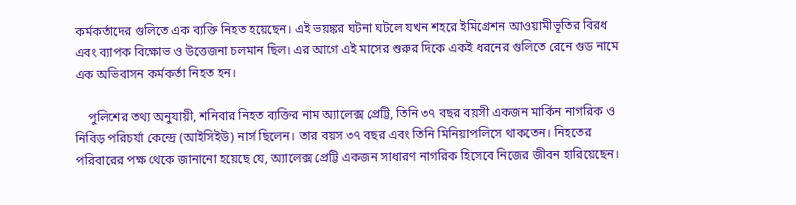কর্মকর্তাদের গুলিতে এক ব্যক্তি নিহত হয়েছেন। এই ভয়ঙ্কর ঘটনা ঘটলে যখন শহরে ইমিগ্রেশন আওয়ামীভূতির বিরধ এবং ব্যাপক বিক্ষোভ ও উত্তেজনা চলমান ছিল। এর আগে এই মাসের শুরুর দিকে একই ধরনের গুলিতে রেনে গুড নামে এক অভিবাসন কর্মকর্তা নিহত হন।

    পুলিশের তথ্য অনুযায়ী, শনিবার নিহত ব্যক্তির নাম অ্যালেক্স প্রেট্টি, তিনি ৩৭ বছর বয়সী একজন মার্কিন নাগরিক ও নিবিড় পরিচর্যা কেন্দ্রে (আইসিইউ) নার্স ছিলেন। তার বয়স ৩৭ বছর এবং তিনি মিনিয়াপলিসে থাকতেন। নিহতের পরিবারের পক্ষ থেকে জানানো হয়েছে যে, অ্যালেক্স প্রেট্টি একজন সাধারণ নাগরিক হিসেবে নিজের জীবন হারিয়েছেন।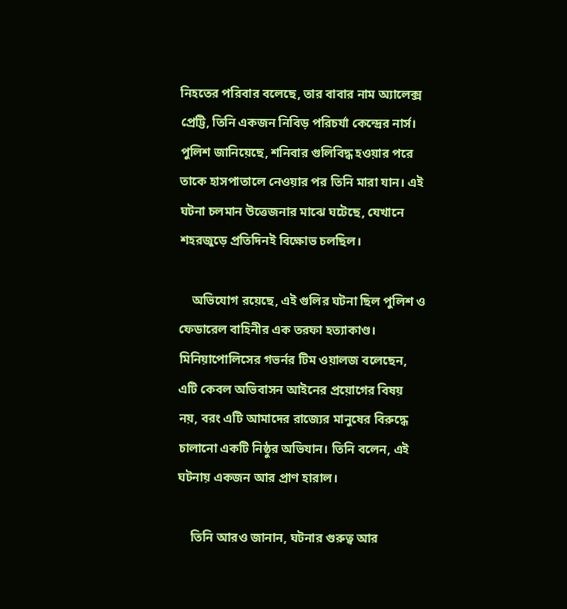নিহতের পরিবার বলেছে, তার বাবার নাম অ্যালেক্স প্রেট্টি, তিনি একজন নিবিড় পরিচর্যা কেন্দ্রের নার্স। পুলিশ জানিয়েছে, শনিবার গুলিবিদ্ধ হওয়ার পরে তাকে হাসপাতালে নেওয়ার পর তিনি মারা যান। এই ঘটনা চলমান উত্তেজনার মাঝে ঘটেছে, যেখানে শহরজুড়ে প্রতিদিনই বিক্ষোভ চলছিল।

    অভিযোগ রয়েছে, এই গুলির ঘটনা ছিল পুলিশ ও ফেডারেল বাহিনীর এক তরফা হত্যাকাণ্ড। মিনিয়াপোলিসের গভর্নর টিম ওয়ালজ বলেছেন, এটি কেবল অভিবাসন আইনের প্রয়োগের বিষয় নয়, বরং এটি আমাদের রাজ্যের মানুষের বিরুদ্ধে চালানো একটি নিষ্ঠুর অভিযান। তিনি বলেন, এই ঘটনায় একজন আর প্রাণ হারাল।

    তিনি আরও জানান, ঘটনার গুরুত্ব আর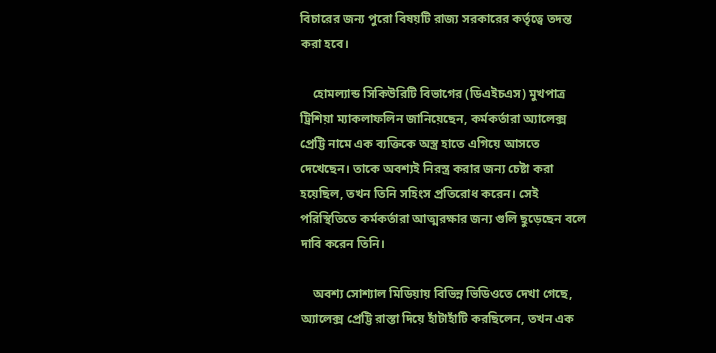বিচারের জন্য পুরো বিষয়টি রাজ্য সরকারের কর্তৃত্বে তদন্ত করা হবে।

    হোমল্যান্ড সিকিউরিটি বিভাগের (ডিএইচএস) মুখপাত্র ট্রিশিয়া ম্যাকলাফলিন জানিয়েছেন, কর্মকর্তারা অ্যালেক্স প্রেট্টি নামে এক ব্যক্তিকে অস্ত্র হাতে এগিয়ে আসতে দেখেছেন। তাকে অবশ্যই নিরস্ত্র করার জন্য চেষ্টা করা হয়েছিল, তখন তিনি সহিংস প্রতিরোধ করেন। সেই পরিস্থিতিতে কর্মকর্তারা আত্মরক্ষার জন্য গুলি ছুড়েছেন বলে দাবি করেন তিনি।

    অবশ্য সোশ্যাল মিডিয়ায় বিভিন্ন ভিডিওতে দেখা গেছে, অ্যালেক্স প্রেট্টি রাস্তা দিয়ে হাঁটাহাঁটি করছিলেন, তখন এক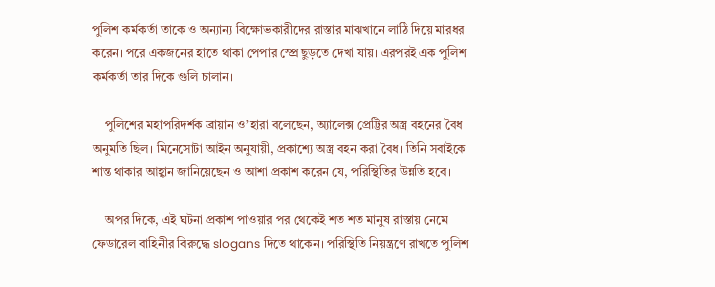পুলিশ কর্মকর্তা তাকে ও অন্যান্য বিক্ষোভকারীদের রাস্তার মাঝখানে লাঠি দিয়ে মারধর করেন। পরে একজনের হাতে থাকা পেপার স্প্রে ছুড়তে দেখা যায়। এরপরই এক পুলিশ কর্মকর্তা তার দিকে গুলি চালান।

    পুলিশের মহাপরিদর্শক ব্রায়ান ও’হারা বলেছেন, অ্যালেক্স প্রেট্টির অস্ত্র বহনের বৈধ অনুমতি ছিল। মিনেসোটা আইন অনুযায়ী, প্রকাশ্যে অস্ত্র বহন করা বৈধ। তিনি সবাইকে শান্ত থাকার আহ্বান জানিয়েছেন ও আশা প্রকাশ করেন যে, পরিস্থিতির উন্নতি হবে।

    অপর দিকে, এই ঘটনা প্রকাশ পাওয়ার পর থেকেই শত শত মানুষ রাস্তায় নেমে ফেডারেল বাহিনীর বিরুদ্ধে slogans দিতে থাকেন। পরিস্থিতি নিয়ন্ত্রণে রাখতে পুলিশ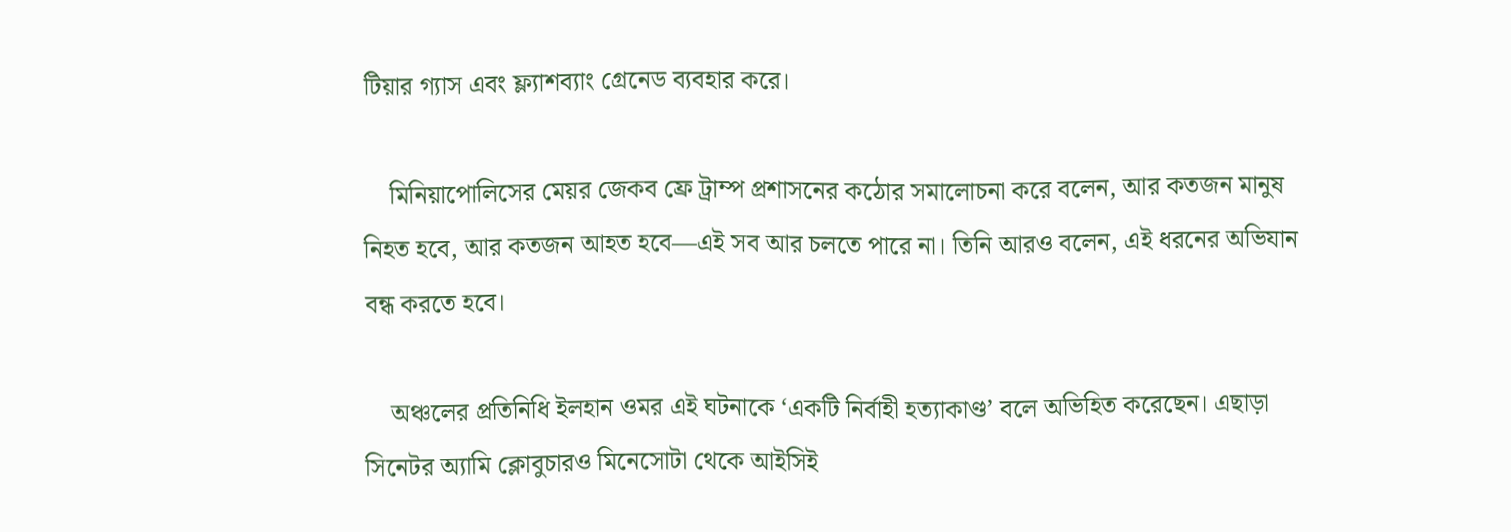টিয়ার গ্যাস এবং ফ্ল্যাশব্যাং গ্রেনেড ব্যবহার করে।

    মিনিয়াপোলিসের মেয়র জেকব ফ্রে ট্রাম্প প্রশাসনের কঠোর সমালোচনা করে বলেন, আর কতজন মানুষ নিহত হবে, আর কতজন আহত হবে—এই সব আর চলতে পারে না। তিনি আরও বলেন, এই ধরনের অভিযান বন্ধ করতে হবে।

    অঞ্চলের প্রতিনিধি ইলহান ওমর এই ঘটনাকে ‘একটি নির্বাহী হত্যাকাণ্ড’ বলে অভিহিত করেছেন। এছাড়া সিনেটর অ্যামি ক্লোবুচারও মিনেসোটা থেকে আইসিই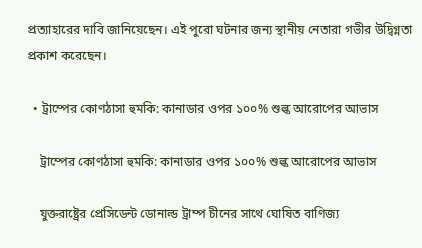প্রত্যাহারের দাবি জানিয়েছেন। এই পুরো ঘটনার জন্য স্থানীয় নেতারা গভীর উদ্বিগ্নতা প্রকাশ করেছেন।

  • ট্রাম্পের কোণঠাসা হুমকি: কানাডার ওপর ১০০% শুল্ক আরোপের আভাস

    ট্রাম্পের কোণঠাসা হুমকি: কানাডার ওপর ১০০% শুল্ক আরোপের আভাস

    যুক্তরাষ্ট্রের প্রেসিডেন্ট ডোনাল্ড ট্রাম্প চীনের সাথে ঘোষিত বাণিজ্য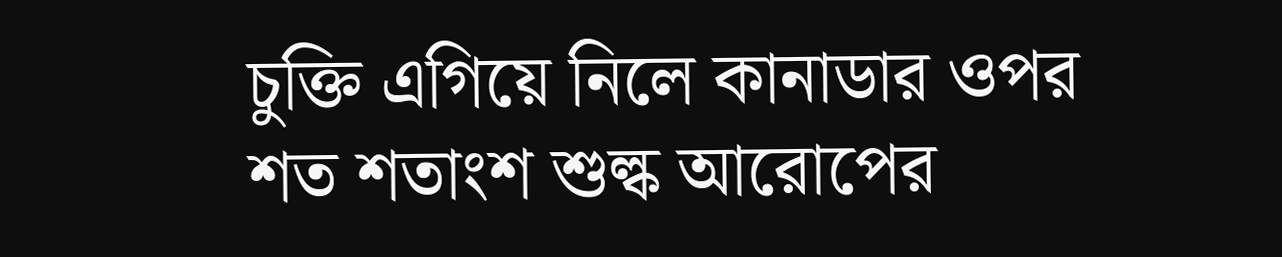চুক্তি এগিয়ে নিলে কানাডার ওপর শত শতাংশ শুল্ক আরোপের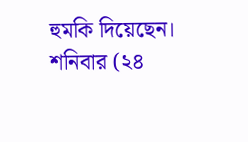হুমকি দিয়েছেন। শনিবার (২৪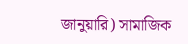জানুয়ারি) সামাজিক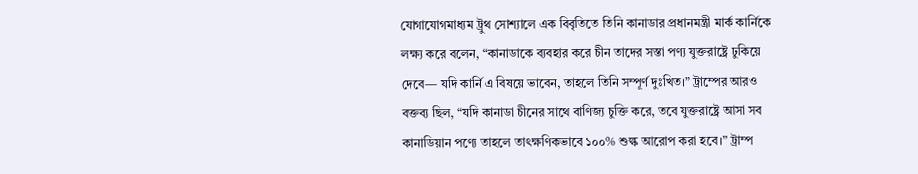যোগাযোগমাধ্যম ট্রুথ সোশ্যালে এক বিবৃতিতে তিনি কানাডার প্রধানমন্ত্রী মার্ক কার্নিকে লক্ষ্য করে বলেন, “কানাডাকে ব্যবহার করে চীন তাদের সস্তা পণ্য যুক্তরাষ্ট্রে ঢুকিয়ে দেবে— যদি কার্নি এ বিষয়ে ভাবেন, তাহলে তিনি সম্পূর্ণ দুঃখিত।” ট্রাম্পের আরও বক্তব্য ছিল, “যদি কানাডা চীনের সাথে বাণিজ্য চুক্তি করে, তবে যুক্তরাষ্ট্রে আসা সব কানাডিয়ান পণ্যে তাহলে তাৎক্ষণিকভাবে ১০০% শুল্ক আরোপ করা হবে।” ট্রাম্প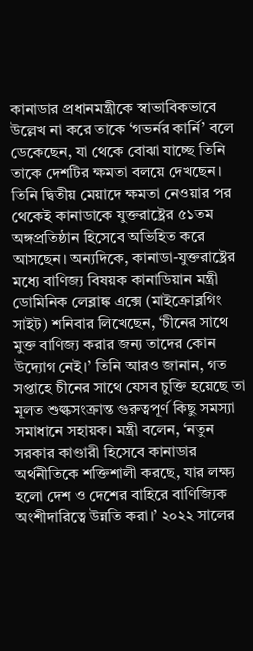কানাডার প্রধানমন্ত্রীকে স্বাভাবিকভাবে উল্লেখ না করে তাকে ‘গভর্নর কার্নি’ বলে ডেকেছেন, যা থেকে বোঝা যাচ্ছে তিনি তাকে দেশটির ক্ষমতা বলয়ে দেখছেন। তিনি দ্বিতীয় মেয়াদে ক্ষমতা নেওয়ার পর থেকেই কানাডাকে যুক্তরাষ্ট্রের ৫১তম অঙ্গপ্রতিষ্ঠান হিসেবে অভিহিত করে আসছেন। অন্যদিকে, কানাডা-যুক্তরাষ্ট্রের মধ্যে বাণিজ্য বিষয়ক কানাডিয়ান মন্ত্রী ডোমিনিক লেব্লাঙ্ক এক্সে (মাইক্রোব্লগিং সাইট) শনিবার লিখেছেন, ‘চীনের সাথে মুক্ত বাণিজ্য করার জন্য তাদের কোন উদ্যোগ নেই।’ তিনি আরও জানান, গত সপ্তাহে চীনের সাথে যেসব চুক্তি হয়েছে তা মূলত শুল্কসংক্রান্ত গুরুত্বপূর্ণ কিছু সমস্যা সমাধানে সহায়ক। মন্ত্রী বলেন, ‘নতুন সরকার কাণ্ডারী হিসেবে কানাডার অর্থনীতিকে শক্তিশালী করছে, যার লক্ষ্য হলো দেশ ও দেশের বাহিরে বাণিজ্যিক অংশীদারিত্বে উন্নতি করা।’ ২০২২ সালের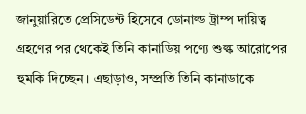জানুয়ারিতে প্রেসিডেন্ট হিসেবে ডোনাল্ড ট্রাম্প দায়িত্ব গ্রহণের পর থেকেই তিনি কানাডিয় পণ্যে শুল্ক আরোপের হুমকি দিচ্ছেন। এছাড়াও, সম্প্রতি তিনি কানাডাকে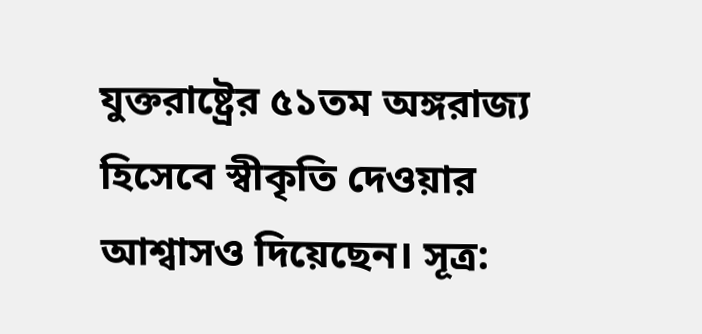যুক্তরাষ্ট্রের ৫১তম অঙ্গরাজ্য হিসেবে স্বীকৃতি দেওয়ার আশ্বাসও দিয়েছেন। সূত্র: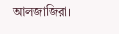আলজাজিরা।